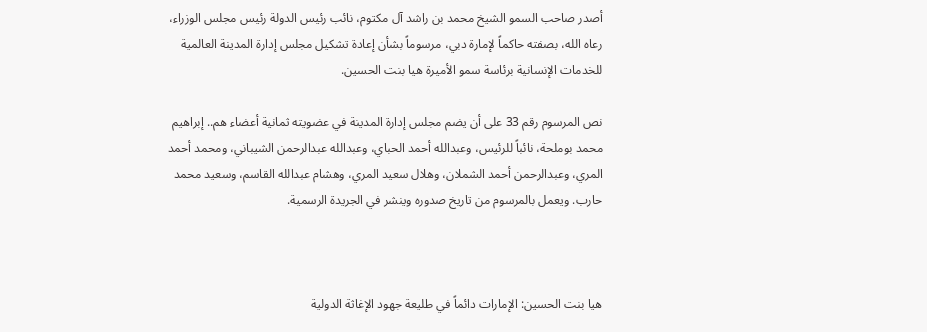أصدر صاحب السمو الشيخ محمد بن راشد آل مكتوم، نائب رئيس الدولة رئيس مجلس الوزراء، رعاه الله، بصفته حاكماً لإمارة دبي، مرسوماً بشأن إعادة تشكيل مجلس إدارة المدينة العالمية للخدمات الإنسانية برئاسة سمو الأميرة هيا بنت الحسين.

نص المرسوم رقم 33 على أن يضم مجلس إدارة المدينة في عضويته ثمانية أعضاء هم.. إبراهيم محمد بوملحة، نائباً للرئيس، وعبدالله أحمد الحباي، وعبدالله عبدالرحمن الشيباني، ومحمد أحمد المري، وعبدالرحمن أحمد الشملان، وهلال سعيد المري، وهشام عبدالله القاسم، وسعيد محمد حارب. ويعمل بالمرسوم من تاريخ صدوره وينشر في الجريدة الرسمية.



هيا بنت الحسين: الإمارات دائماً في طليعة جهود الإغاثة الدولية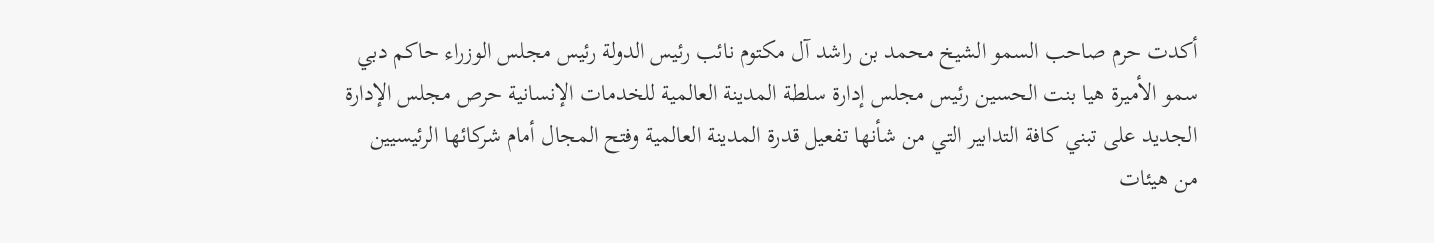أكدت حرم صاحب السمو الشيخ محمد بن راشد آل مكتوم نائب رئيس الدولة رئيس مجلس الوزراء حاكم دبي سمو الأميرة هيا بنت الحسين رئيس مجلس إدارة سلطة المدينة العالمية للخدمات الإنسانية حرص مجلس الإدارة الجديد على تبني كافة التدابير التي من شأنها تفعيل قدرة المدينة العالمية وفتح المجال أمام شركائها الرئيسيين من هيئات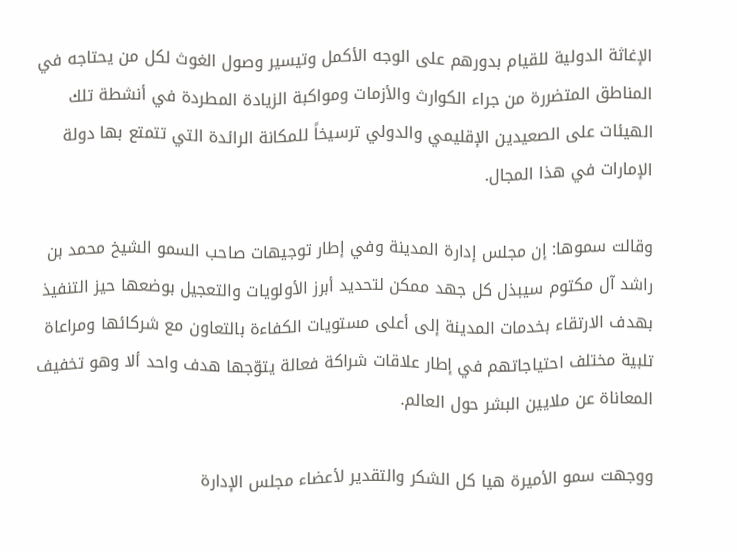الإغاثة الدولية للقيام بدورهم على الوجه الأكمل وتيسير وصول الغوث لكل من يحتاجه في المناطق المتضررة من جراء الكوارث والأزمات ومواكبة الزيادة المطردة في أنشطة تلك الهيئات على الصعيدين الإقليمي والدولي ترسيخاً للمكانة الرائدة التي تتمتع بها دولة الإمارات في هذا المجال.

وقالت سموها: إن مجلس إدارة المدينة وفي إطار توجيهات صاحب السمو الشيخ محمد بن راشد آل مكتوم سيبذل كل جهد ممكن لتحديد أبرز الأولويات والتعجيل بوضعها حيز التنفيذ بهدف الارتقاء بخدمات المدينة إلى أعلى مستويات الكفاءة بالتعاون مع شركائها ومراعاة تلبية مختلف احتياجاتهم في إطار علاقات شراكة فعالة يتوّجها هدف واحد ألا وهو تخفيف المعاناة عن ملايين البشر حول العالم.

ووجهت سمو الأميرة هيا كل الشكر والتقدير لأعضاء مجلس الإدارة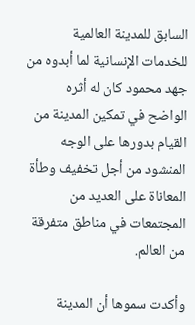السابق للمدينة العالمية للخدمات الإنسانية لما أبدوه من جهد محمود كان له أثره الواضح في تمكين المدينة من القيام بدورها على الوجه المنشود من أجل تخفيف وطأة المعاناة على العديد من المجتمعات في مناطق متفرقة من العالم.

وأكدت سموها أن المدينة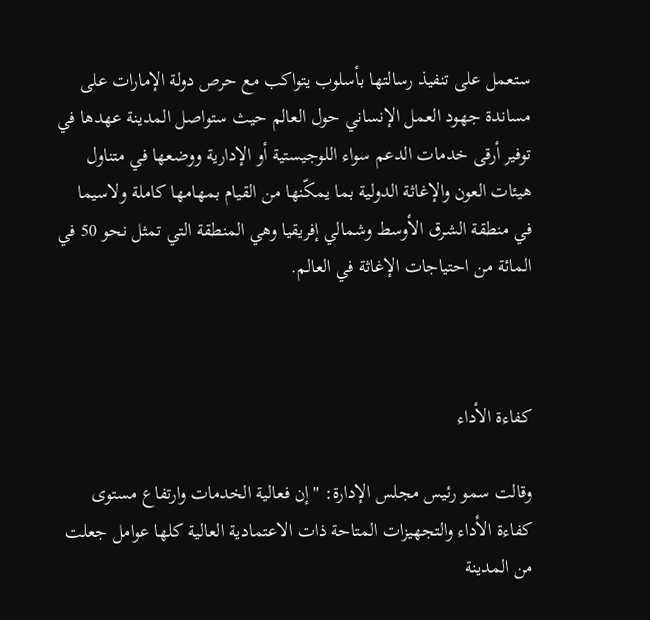ستعمل على تنفيذ رسالتها بأسلوب يتواكب مع حرص دولة الإمارات على مساندة جهود العمل الإنساني حول العالم حيث ستواصل المدينة عهدها في توفير أرقى خدمات الدعم سواء اللوجيستية أو الإدارية ووضعها في متناول هيئات العون والإغاثة الدولية بما يمكّنها من القيام بمهامها كاملة ولاسيما في منطقة الشرق الأوسط وشمالي إفريقيا وهي المنطقة التي تمثل نحو 50 في المائة من احتياجات الإغاثة في العالم.



كفاءة الأداء

وقالت سمو رئيس مجلس الإدارة: "إن فعالية الخدمات وارتفاع مستوى كفاءة الأداء والتجهيزات المتاحة ذات الاعتمادية العالية كلها عوامل جعلت من المدينة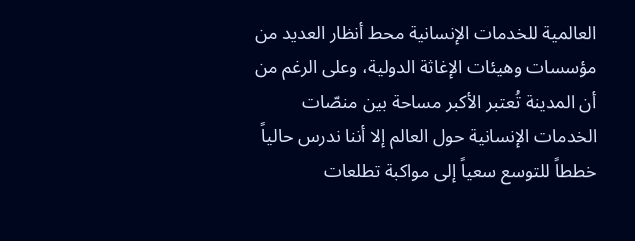العالمية للخدمات الإنسانية محط أنظار العديد من مؤسسات وهيئات الإغاثة الدولية، وعلى الرغم من أن المدينة تُعتبر الأكبر مساحة بين منصّات الخدمات الإنسانية حول العالم إلا أننا ندرس حالياً خططاً للتوسع سعياً إلى مواكبة تطلعات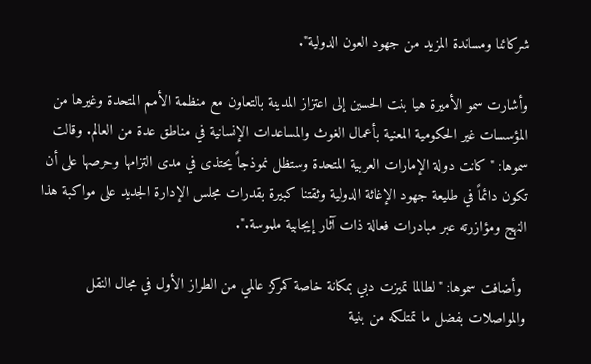شركائنا ومساندة المزيد من جهود العون الدولية".

وأشارت سمو الأميرة هيا بنت الحسين إلى اعتزاز المدينة بالتعاون مع منظمة الأمم المتحدة وغيرها من المؤسسات غير الحكومية المعنية بأعمال الغوث والمساعدات الإنسانية في مناطق عدة من العالم. وقالت سموها: "كانت دولة الإمارات العربية المتحدة وستظل نموذجاً يحتذى في مدى التزامها وحرصها على أن تكون دائماً في طليعة جهود الإغاثة الدولية وثقتنا كبيرة بقدرات مجلس الإدارة الجديد على مواكبة هذا النهج ومؤازرته عبر مبادرات فعالة ذات آثار إيجابية ملموسة.".

 وأضافت سموها: "لطالما تميزت دبي بمكانة خاصة كمركز عالمي من الطراز الأول في مجال النقل والمواصلات بفضل ما تمتلكه من بنية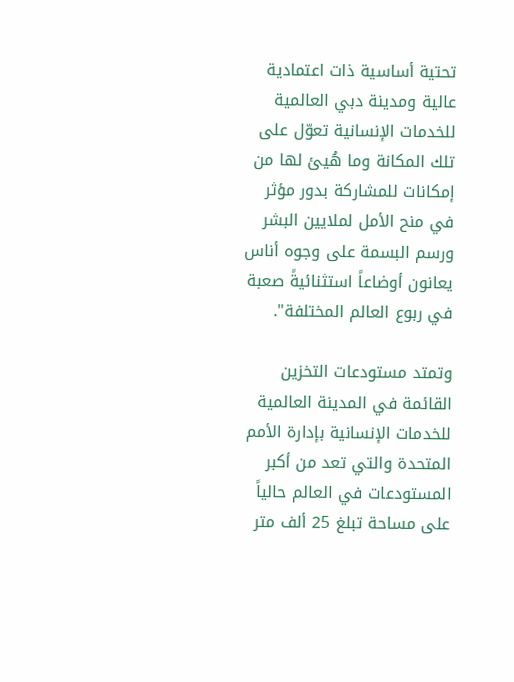تحتية أساسية ذات اعتمادية عالية ومدينة دبي العالمية للخدمات الإنسانية تعوّل على تلك المكانة وما هُيئ لها من إمكانات للمشاركة بدور مؤثر في منح الأمل لملايين البشر ورسم البسمة على وجوه أناس يعانون أوضاعاً استثنائيةً صعبة في ربوع العالم المختلفة".

وتمتد مستودعات التخزين القائمة في المدينة العالمية للخدمات الإنسانية بإدارة الأمم المتحدة والتي تعد من أكبر المستودعات في العالم حالياً على مساحة تبلغ 25 ألف متر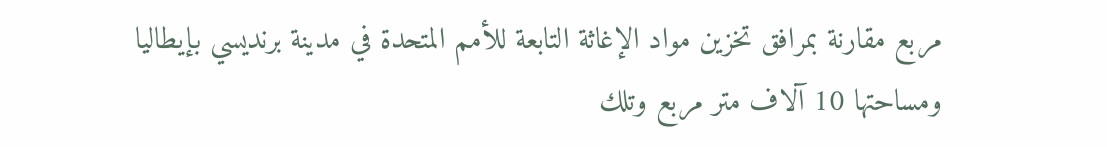مربع مقارنة بمرافق تخزين مواد الإغاثة التابعة للأمم المتحدة في مدينة برنديسي بإيطاليا ومساحتها 10 آلاف متر مربع وتلك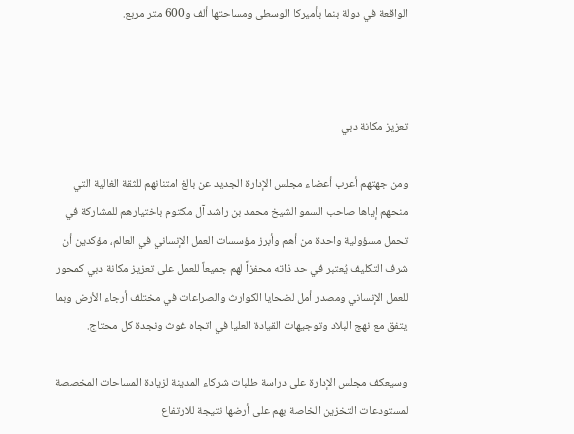الواقعة في دولة بنما بأميركا الوسطى ومساحتها ألف و600 متر مربع.



تعزيز مكانة دبي

ومن جهتهم أعرب أعضاء مجلس الإدارة الجديد عن بالغ امتنانهم للثقة الغالية التي منحهم إياها صاحب السمو الشيخ محمد بن راشد آل مكتوم باختيارهم للمشاركة في تحمل مسؤولية واحدة من أهم وأبرز مؤسسات العمل الإنساني في العالم، مؤكدين أن شرف التكليف يُعتبر في حد ذاته محفزاً لهم جميعاً للعمل على تعزيز مكانة دبي كمحور للعمل الإنساني ومصدر أمل لضحايا الكوارث والصراعات في مختلف أرجاء الأرض وبما يتفق مع نهج البلاد وتوجيهات القيادة العليا في اتجاه غوث ونجدة كل محتاج.

وسيعكف مجلس الإدارة على دراسة طلبات شركاء المدينة لزيادة المساحات المخصصة لمستودعات التخزين الخاصة بهم على أرضها نتيجة للارتفاع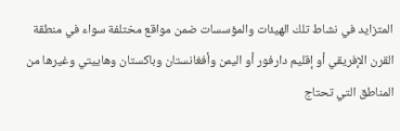المتزايد في نشاط تلك الهيئات والمؤسسات ضمن مواقع مختلفة سواء في منطقة القرن الإفريقي أو إقليم دارفور أو اليمن وأفغانستان وباكستان وهاييتي وغيرها من المناطق التي تحتاج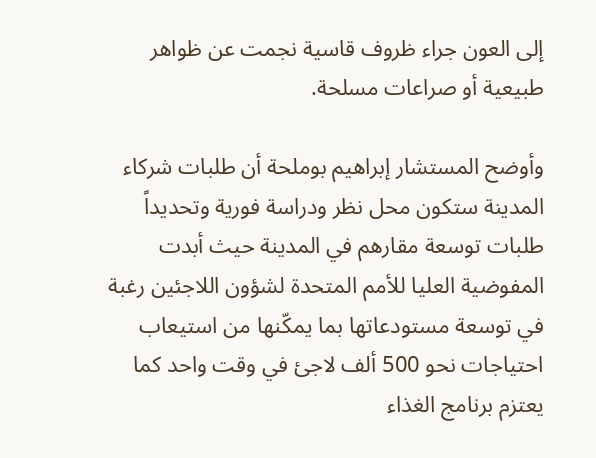إلى العون جراء ظروف قاسية نجمت عن ظواهر طبيعية أو صراعات مسلحة.

وأوضح المستشار إبراهيم بوملحة أن طلبات شركاء المدينة ستكون محل نظر ودراسة فورية وتحديداً طلبات توسعة مقارهم في المدينة حيث أبدت المفوضية العليا للأمم المتحدة لشؤون اللاجئين رغبة في توسعة مستودعاتها بما يمكّنها من استيعاب احتياجات نحو 500 ألف لاجئ في وقت واحد كما يعتزم برنامج الغذاء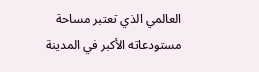العالمي الذي تعتبر مساحة مستودعاته الأكبر في المدينة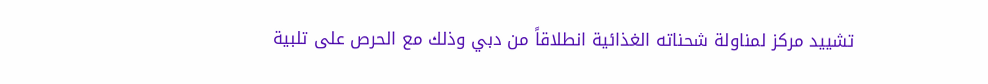تشييد مركز لمناولة شحناته الغذائية انطلاقاً من دبي وذلك مع الحرص على تلبية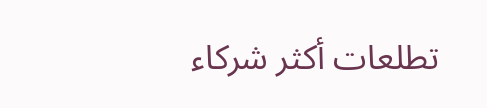تطلعات أكثر شركاء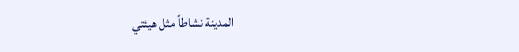المدينة نشاطاً مثل هيئتي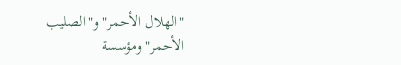"الهلال الأحمر" و"الصليب الأحمر" ومؤسسة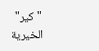"كير" الخيرية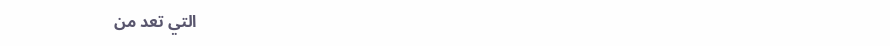التي تعد من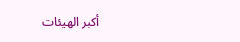أكبر الهيئات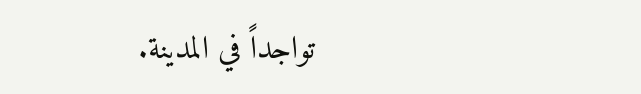تواجداً في المدينة.